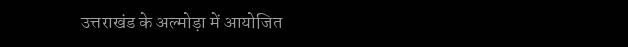उत्तराखंड के अल्मोड़ा में आयोजित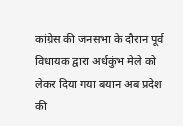कांग्रेस की जनसभा के दौरान पूर्व विधायक द्वारा अर्धकुंभ मेले को लेकर दिया गया बयान अब प्रदेश की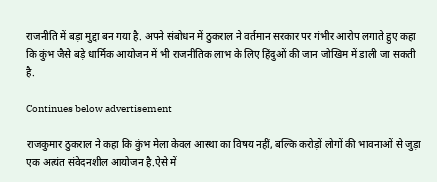राजनीति में बड़ा मुद्दा बन गया है. अपने संबोधन में ठुकराल ने वर्तमान सरकार पर गंभीर आरोप लगाते हुए कहा कि कुंभ जैसे बड़े धार्मिक आयोजन में भी राजनीतिक लाभ के लिए हिंदुओं की जान जोखिम में डाली जा सकती है.

Continues below advertisement

राजकुमार ठुकराल ने कहा कि कुंभ मेला केवल आस्था का विषय नहीं, बल्कि करोड़ों लोगों की भावनाओं से जुड़ा एक अत्यंत संवेदनशील आयोजन है.ऐसे में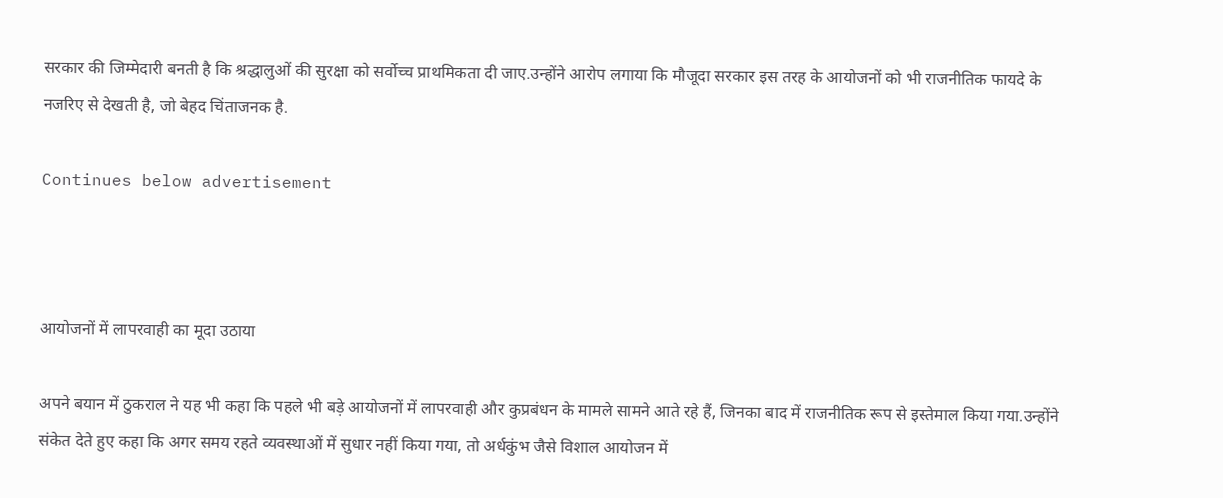सरकार की जिम्मेदारी बनती है कि श्रद्धालुओं की सुरक्षा को सर्वोच्च प्राथमिकता दी जाए.उन्होंने आरोप लगाया कि मौजूदा सरकार इस तरह के आयोजनों को भी राजनीतिक फायदे के नजरिए से देखती है, जो बेहद चिंताजनक है.

Continues below advertisement



आयोजनों में लापरवाही का मूदा उठाया

अपने बयान में ठुकराल ने यह भी कहा कि पहले भी बड़े आयोजनों में लापरवाही और कुप्रबंधन के मामले सामने आते रहे हैं, जिनका बाद में राजनीतिक रूप से इस्तेमाल किया गया.उन्होंने संकेत देते हुए कहा कि अगर समय रहते व्यवस्थाओं में सुधार नहीं किया गया, तो अर्धकुंभ जैसे विशाल आयोजन में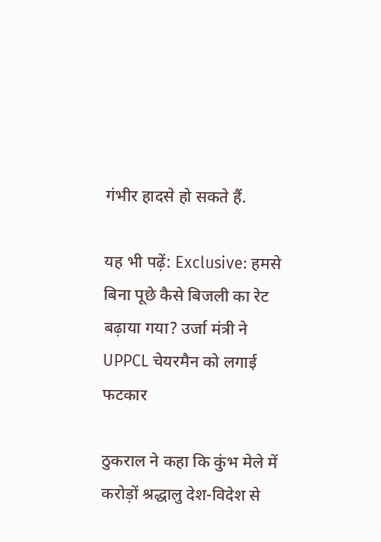गंभीर हादसे हो सकते हैं.

यह भी पढ़ें: Exclusive: हमसे बिना पूछे कैसे बिजली का रेट बढ़ाया गया? उर्जा मंत्री ने UPPCL चेयरमैन को लगाई फटकार

ठुकराल ने कहा कि कुंभ मेले में करोड़ों श्रद्धालु देश-विदेश से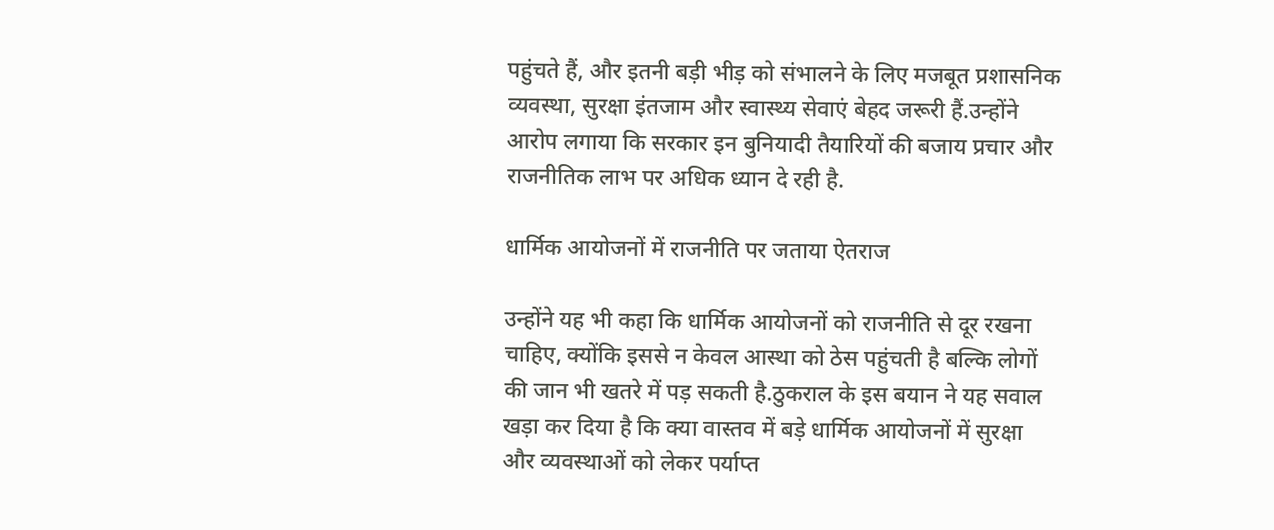पहुंचते हैं, और इतनी बड़ी भीड़ को संभालने के लिए मजबूत प्रशासनिक व्यवस्था, सुरक्षा इंतजाम और स्वास्थ्य सेवाएं बेहद जरूरी हैं.उन्होंने आरोप लगाया कि सरकार इन बुनियादी तैयारियों की बजाय प्रचार और राजनीतिक लाभ पर अधिक ध्यान दे रही है.

धार्मिक आयोजनों में राजनीति पर जताया ऐतराज

उन्होंने यह भी कहा कि धार्मिक आयोजनों को राजनीति से दूर रखना चाहिए, क्योंकि इससे न केवल आस्था को ठेस पहुंचती है बल्कि लोगों की जान भी खतरे में पड़ सकती है.ठुकराल के इस बयान ने यह सवाल खड़ा कर दिया है कि क्या वास्तव में बड़े धार्मिक आयोजनों में सुरक्षा और व्यवस्थाओं को लेकर पर्याप्त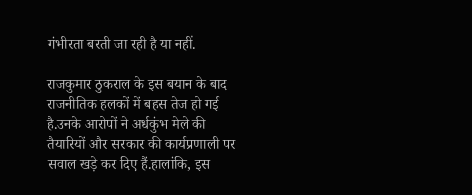गंभीरता बरती जा रही है या नहीं.

राजकुमार ठुकराल के इस बयान के बाद राजनीतिक हलकों में बहस तेज हो गई है.उनके आरोपों ने अर्धकुंभ मेले की तैयारियों और सरकार की कार्यप्रणाली पर सवाल खड़े कर दिए हैं.हालांकि, इस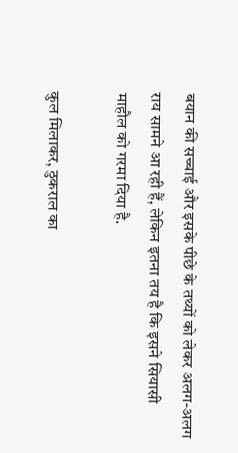बयान की सच्चाई और इसके पीछे के तथ्यों को लेकर अलग-अलग राय सामने आ रही हैं, लेकिन इतना तय है कि इसने सियासी माहौल को गरमा दिया है.

कुल मिलाकर, ठुकराल का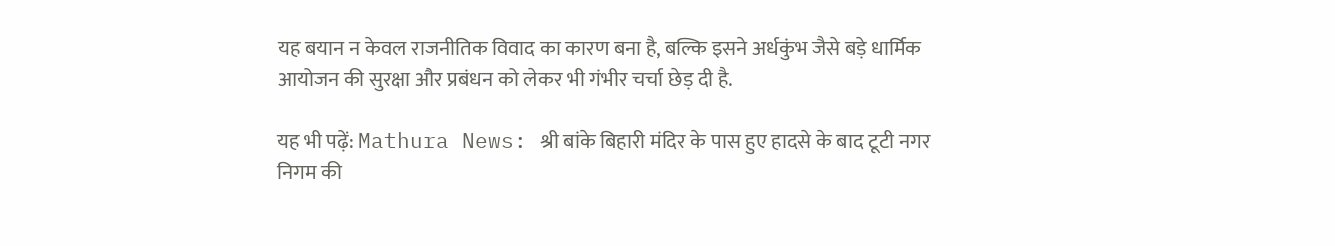यह बयान न केवल राजनीतिक विवाद का कारण बना है, बल्कि इसने अर्धकुंभ जैसे बड़े धार्मिक आयोजन की सुरक्षा और प्रबंधन को लेकर भी गंभीर चर्चा छेड़ दी है.

यह भी पढ़ें: Mathura News: श्री बांके बिहारी मंदिर के पास हुए हादसे के बाद टूटी नगर निगम की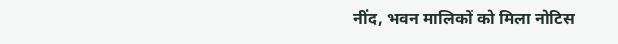नींद, भवन मालिकों को मिला नोटिस